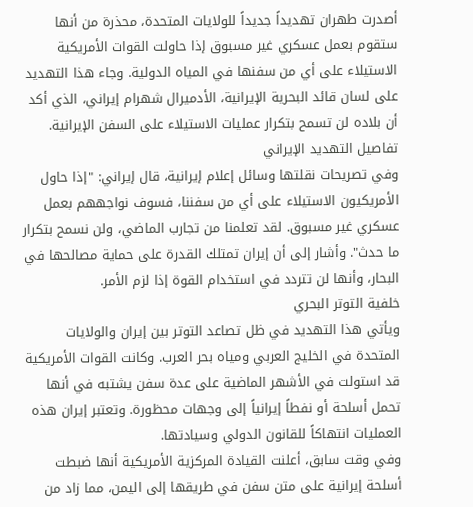أصدرت طهران تهديداً جديداً للولايات المتحدة، محذرة من أنها ستقوم بعمل عسكري غير مسبوق إذا حاولت القوات الأمريكية الاستيلاء على أي من سفنها في المياه الدولية. وجاء هذا التهديد على لسان قائد البحرية الإيرانية، الأدميرال شهرام إيراني، الذي أكد أن بلاده لن تسمح بتكرار عمليات الاستيلاء على السفن الإيرانية.
تفاصيل التهديد الإيراني
وفي تصريحات نقلتها وسائل إعلام إيرانية، قال إيراني: "إذا حاول الأمريكيون الاستيلاء على أي من سفننا، فسوف نواجههم بعمل عسكري غير مسبوق. لقد تعلمنا من تجارب الماضي، ولن نسمح بتكرار ما حدث". وأشار إلى أن إيران تمتلك القدرة على حماية مصالحها في البحار، وأنها لن تتردد في استخدام القوة إذا لزم الأمر.
خلفية التوتر البحري
ويأتي هذا التهديد في ظل تصاعد التوتر بين إيران والولايات المتحدة في الخليج العربي ومياه بحر العرب. وكانت القوات الأمريكية قد استولت في الأشهر الماضية على عدة سفن يشتبه في أنها تحمل أسلحة أو نفطاً إيرانياً إلى وجهات محظورة. وتعتبر إيران هذه العمليات انتهاكاً للقانون الدولي وسيادتها.
وفي وقت سابق، أعلنت القيادة المركزية الأمريكية أنها ضبطت أسلحة إيرانية على متن سفن في طريقها إلى اليمن، مما زاد من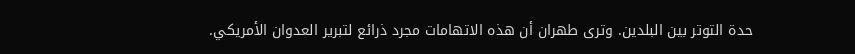حدة التوتر بين البلدين. وترى طهران أن هذه الاتهامات مجرد ذرائع لتبرير العدوان الأمريكي.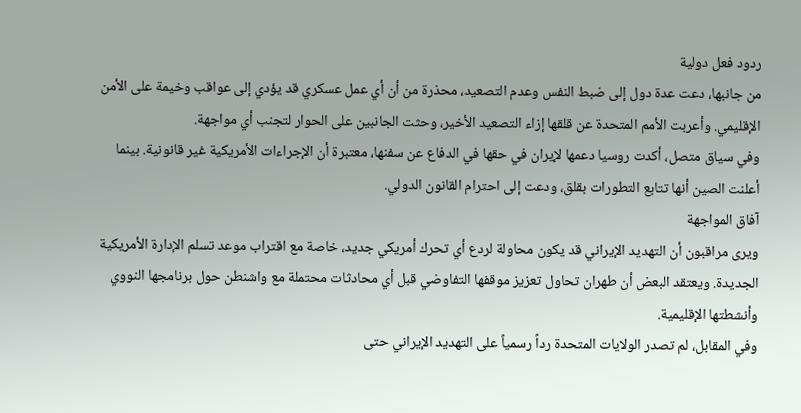ردود فعل دولية
من جانبها، دعت عدة دول إلى ضبط النفس وعدم التصعيد، محذرة من أن أي عمل عسكري قد يؤدي إلى عواقب وخيمة على الأمن الإقليمي. وأعربت الأمم المتحدة عن قلقها إزاء التصعيد الأخير، وحثت الجانبين على الحوار لتجنب أي مواجهة.
وفي سياق متصل، أكدت روسيا دعمها لإيران في حقها في الدفاع عن سفنها، معتبرة أن الإجراءات الأمريكية غير قانونية. بينما أعلنت الصين أنها تتابع التطورات بقلق، ودعت إلى احترام القانون الدولي.
آفاق المواجهة
ويرى مراقبون أن التهديد الإيراني قد يكون محاولة لردع أي تحرك أمريكي جديد، خاصة مع اقتراب موعد تسلم الإدارة الأمريكية الجديدة. ويعتقد البعض أن طهران تحاول تعزيز موقفها التفاوضي قبل أي محادثات محتملة مع واشنطن حول برنامجها النووي وأنشطتها الإقليمية.
وفي المقابل، لم تصدر الولايات المتحدة رداً رسمياً على التهديد الإيراني حتى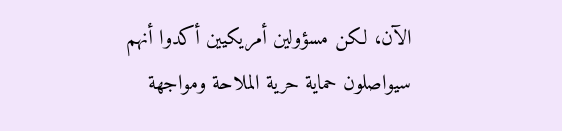الآن، لكن مسؤولين أمريكيين أكدوا أنهم سيواصلون حماية حرية الملاحة ومواجهة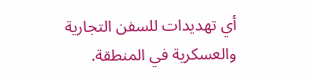أي تهديدات للسفن التجارية والعسكرية في المنطقة.